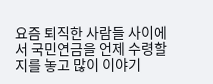요즘 퇴직한 사람들 사이에서 국민연금을 언제 수령할지를 놓고 많이 이야기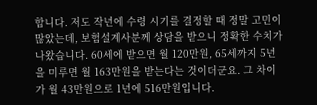합니다. 저도 작년에 수령 시기를 결정할 때 정말 고민이 많았는데, 보험설계사분께 상담을 받으니 정확한 수치가 나왔습니다. 60세에 받으면 월 120만원, 65세까지 5년을 미루면 월 163만원을 받는다는 것이더군요. 그 차이가 월 43만원으로 1년에 516만원입니다.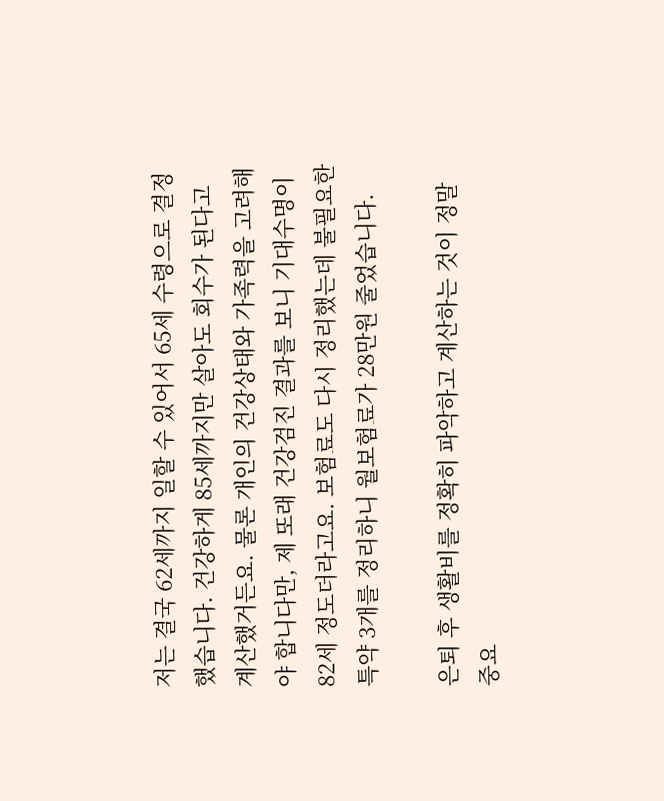저는 결국 62세까지 일할 수 있어서 65세 수령으로 결정했습니다. 건강하게 85세까지만 살아도 회수가 된다고 계산했거든요. 물론 개인의 건강상태와 가족력을 고려해야 합니다만, 제 또래 건강검진 결과를 보니 기대수명이 82세 정도더라고요. 보험료도 다시 정리했는데 불필요한 특약 3개를 정리하니 월보험료가 28만원 줄었습니다.

은퇴 후 생활비를 정확히 파악하고 계산하는 것이 정말 중요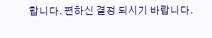합니다. 편하신 결정 되시기 바랍니다.